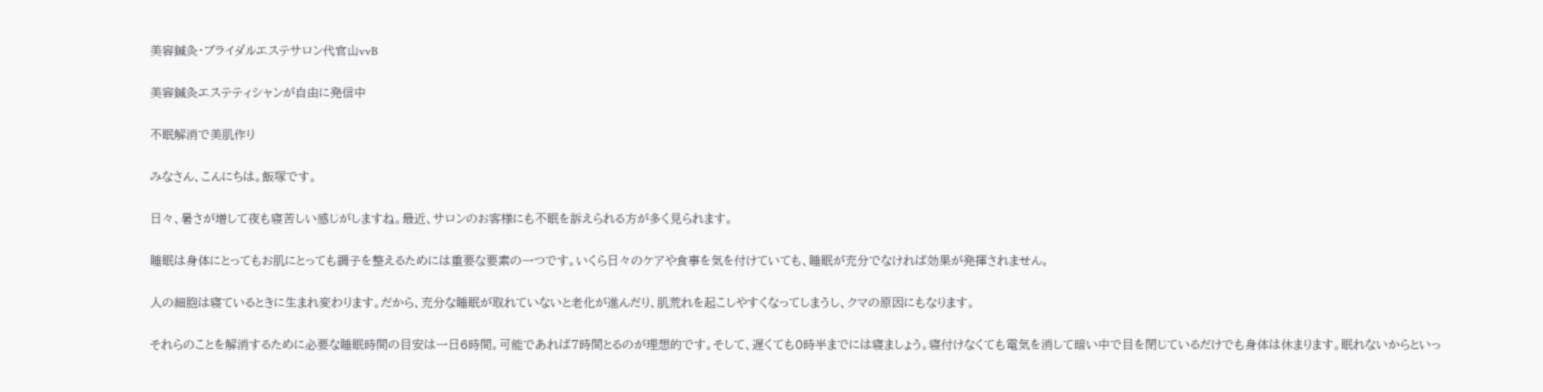美容鍼灸・ブライダルエステサロン代官山vvB

美容鍼灸エステティシャンが自由に発信中

不眠解消で美肌作り

みなさん、こんにちは。飯塚です。

日々、暑さが増して夜も寝苦しい感じがしますね。最近、サロンのお客様にも不眠を訴えられる方が多く見られます。

睡眠は身体にとってもお肌にとっても調子を整えるためには重要な要素の一つです。いくら日々のケアや食事を気を付けていても、睡眠が充分でなければ効果が発揮されません。

人の細胞は寝ているときに生まれ変わります。だから、充分な睡眠が取れていないと老化が進んだり、肌荒れを起こしやすくなってしまうし、クマの原因にもなります。

それらのことを解消するために必要な睡眠時間の目安は一日6時間。可能であれば7時間とるのが理想的です。そして、遅くても0時半までには寝ましょう。寝付けなくても電気を消して暗い中で目を閉じているだけでも身体は休まります。眠れないからといっ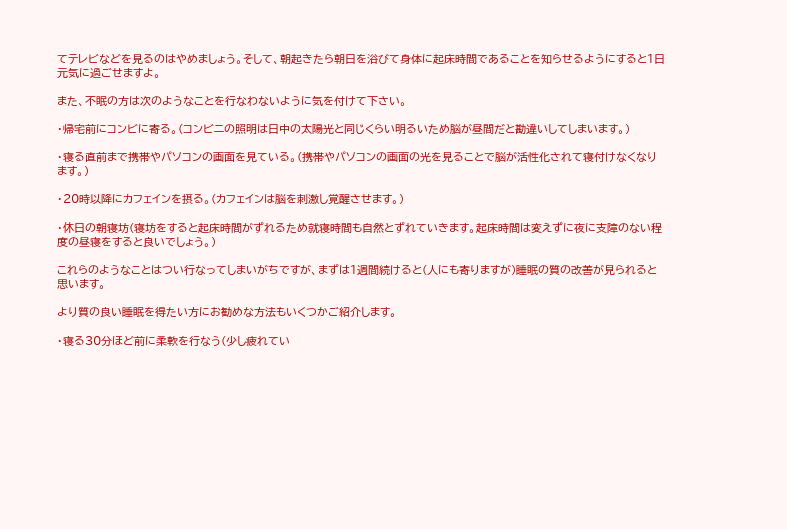てテレビなどを見るのはやめましょう。そして、朝起きたら朝日を浴びて身体に起床時間であることを知らせるようにすると1日元気に過ごせますよ。

また、不眠の方は次のようなことを行なわないように気を付けて下さい。

・帰宅前にコンビに寄る。(コンビニの照明は日中の太陽光と同じくらい明るいため脳が昼間だと勘違いしてしまいます。)

・寝る直前まで携帯やパソコンの画面を見ている。(携帯やパソコンの画面の光を見ることで脳が活性化されて寝付けなくなります。)

・20時以降にカフェインを摂る。(カフェインは脳を刺激し覚醒させます。)

・休日の朝寝坊(寝坊をすると起床時間がずれるため就寝時間も自然とずれていきます。起床時間は変えずに夜に支障のない程度の昼寝をすると良いでしょう。)

これらのようなことはつい行なってしまいがちですが、まずは1週間続けると(人にも寄りますが)睡眠の質の改善が見られると思います。

より質の良い睡眠を得たい方にお勧めな方法もいくつかご紹介します。

・寝る30分ほど前に柔軟を行なう(少し疲れてい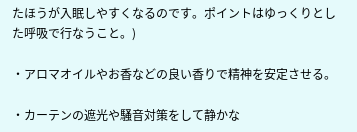たほうが入眠しやすくなるのです。ポイントはゆっくりとした呼吸で行なうこと。)

・アロマオイルやお香などの良い香りで精神を安定させる。

・カーテンの遮光や騒音対策をして静かな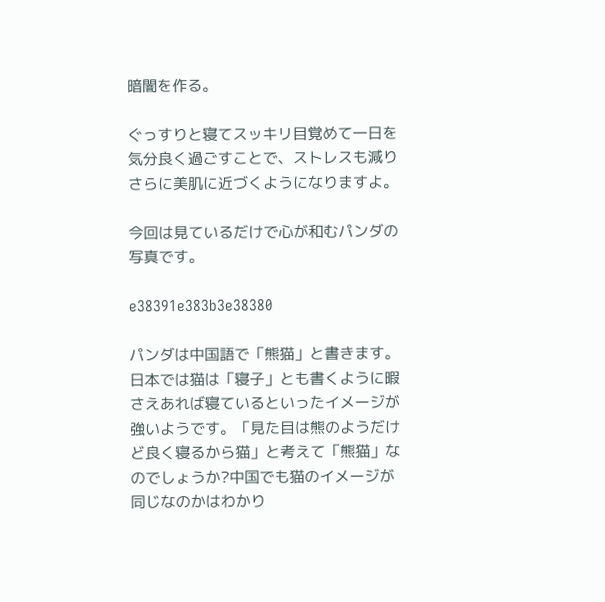暗闇を作る。

ぐっすりと寝てスッキリ目覚めて一日を気分良く過ごすことで、ストレスも減りさらに美肌に近づくようになりますよ。

今回は見ているだけで心が和むパンダの写真です。

e38391e383b3e38380

パンダは中国語で「熊猫」と書きます。日本では猫は「寝子」とも書くように暇さえあれば寝ているといったイメージが強いようです。「見た目は熊のようだけど良く寝るから猫」と考えて「熊猫」なのでしょうか?中国でも猫のイメージが同じなのかはわかり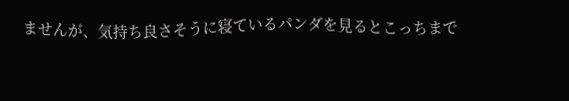ませんが、気持ち良さそうに寝ているパンダを見るとこっちまで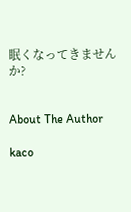眠くなってきませんか?


About The Author

kaco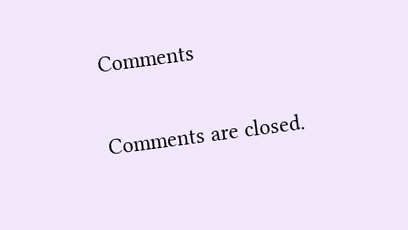Comments

Comments are closed.